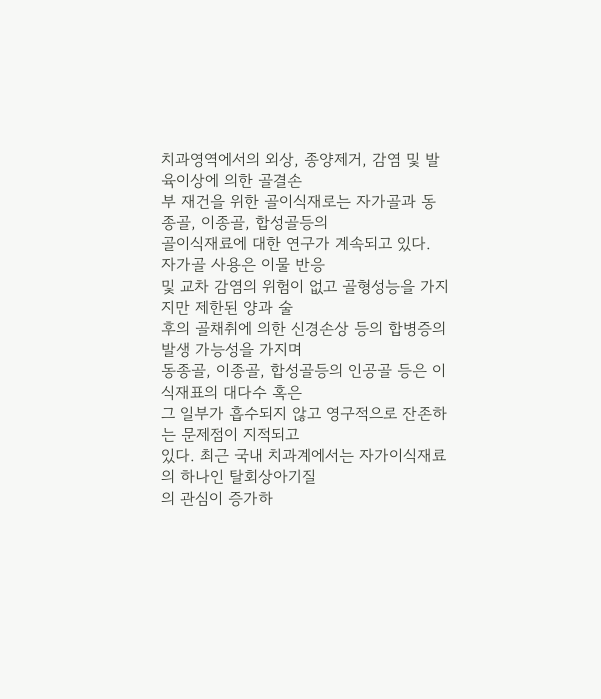치과영역에서의 외상, 종양제거, 감염 및 발육이상에 의한 골결손
부 재건을 위한 골이식재로는 자가골과 동종골, 이종골, 합성골등의
골이식재료에 대한 연구가 계속되고 있다. 자가골 사용은 이물 반응
및 교차 감염의 위험이 없고 골형성능을 가지지만 제한된 양과 술
후의 골채취에 의한 신경손상 등의 합병증의 발생 가능성을 가지며
동종골, 이종골, 합성골등의 인공골 등은 이식재표의 대다수 혹은
그 일부가 흡수되지 않고 영구적으로 잔존하는 문제점이 지적되고
있다. 최근 국내 치과계에서는 자가이식재료의 하나인 탈회상아기질
의 관심이 증가하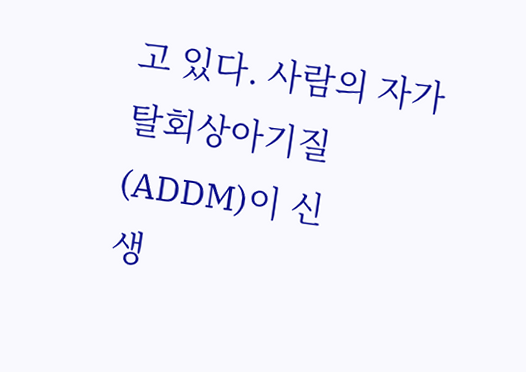고 있다. 사람의 자가탈회상아기질(ADDM)이 신
생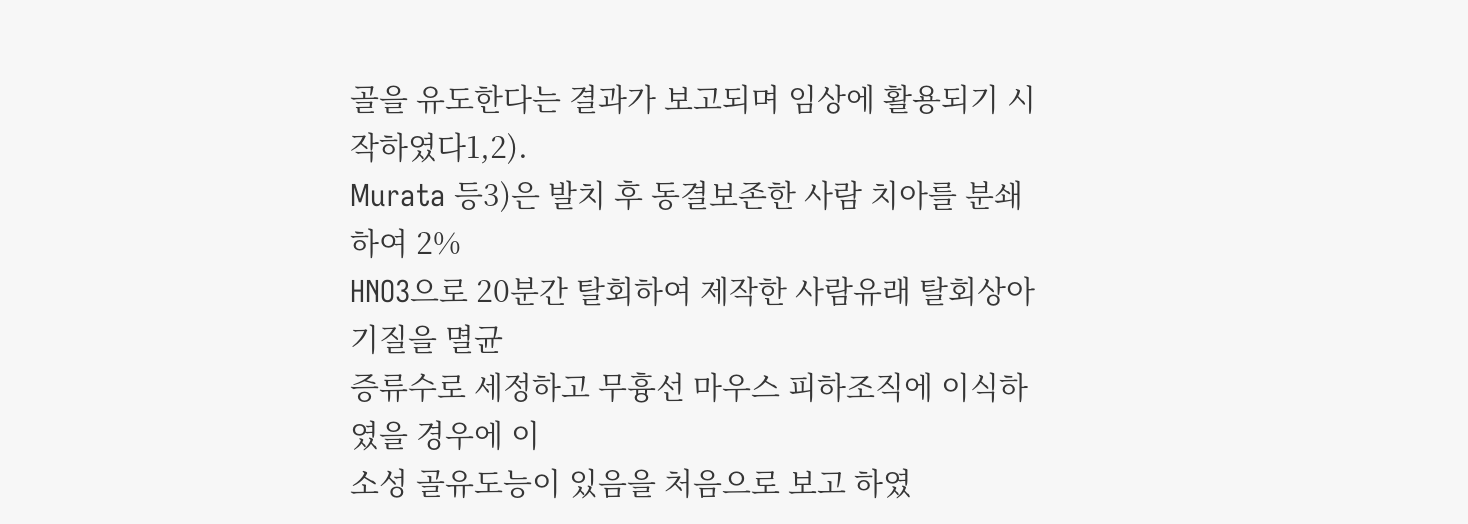골을 유도한다는 결과가 보고되며 임상에 활용되기 시작하였다1,2).
Murata 등3)은 발치 후 동결보존한 사람 치아를 분쇄하여 2%
HNO3으로 20분간 탈회하여 제작한 사람유래 탈회상아기질을 멸균
증류수로 세정하고 무흉선 마우스 피하조직에 이식하였을 경우에 이
소성 골유도능이 있음을 처음으로 보고 하였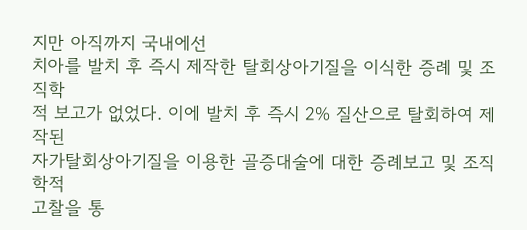지만 아직까지 국내에선
치아를 발치 후 즉시 제작한 탈회상아기질을 이식한 증례 및 조직학
적 보고가 없었다. 이에 발치 후 즉시 2% 질산으로 탈회하여 제작된
자가탈회상아기질을 이용한 골증대술에 대한 증례보고 및 조직학적
고찰을 통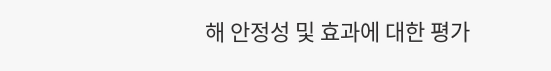해 안정성 및 효과에 대한 평가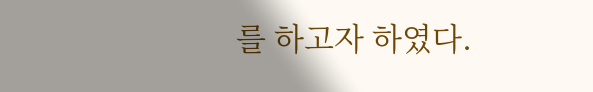를 하고자 하였다.